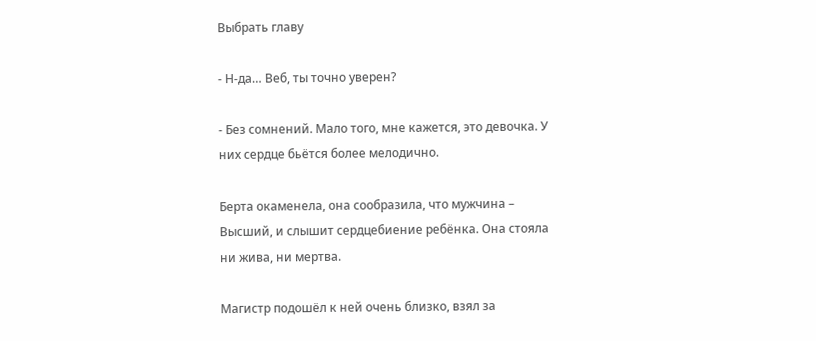Выбрать главу

- Н-да… Веб, ты точно уверен?

- Без сомнений. Мало того, мне кажется, это девочка. У них сердце бьётся более мелодично.

Берта окаменела, она сообразила, что мужчина – Высший, и слышит сердцебиение ребёнка. Она стояла ни жива, ни мертва.

Магистр подошёл к ней очень близко, взял за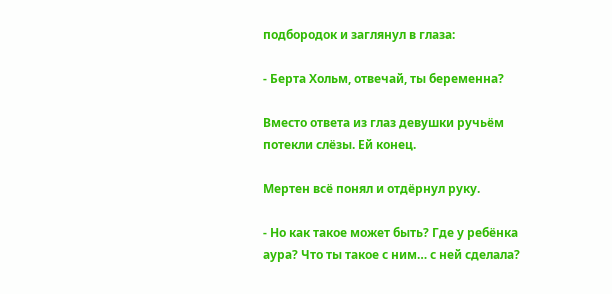подбородок и заглянул в глаза:

- Берта Хольм, отвечай, ты беременна?

Вместо ответа из глаз девушки ручьём потекли слёзы. Ей конец.

Мертен всё понял и отдёрнул руку.

- Но как такое может быть? Где у ребёнка аура? Что ты такое с ним… с ней сделала?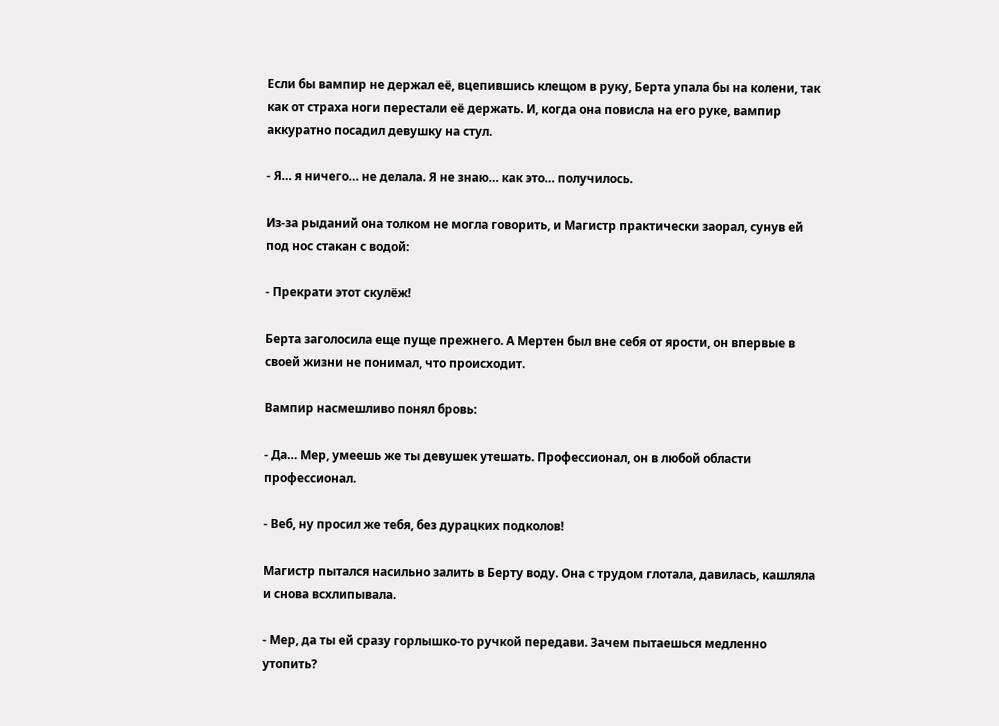Если бы вампир не держал её, вцепившись клещом в руку, Берта упала бы на колени, так как от страха ноги перестали её держать. И, когда она повисла на его руке, вампир аккуратно посадил девушку на стул.

- Я… я ничего… не делала. Я не знаю… как это… получилось.

Из-за рыданий она толком не могла говорить, и Магистр практически заорал, сунув ей под нос стакан с водой:

- Прекрати этот скулёж!

Берта заголосила еще пуще прежнего. А Мертен был вне себя от ярости, он впервые в своей жизни не понимал, что происходит.

Вампир насмешливо понял бровь:

- Да… Мер, умеешь же ты девушек утешать. Профессионал, он в любой области профессионал.

- Веб, ну просил же тебя, без дурацких подколов!

Магистр пытался насильно залить в Берту воду. Она с трудом глотала, давилась, кашляла и снова всхлипывала.

- Мер, да ты ей сразу горлышко-то ручкой передави. Зачем пытаешься медленно утопить?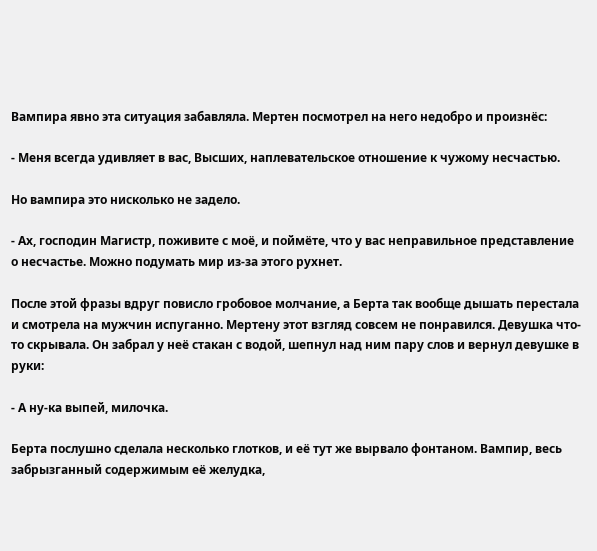Вампира явно эта ситуация забавляла. Мертен посмотрел на него недобро и произнёс:

- Меня всегда удивляет в вас, Высших, наплевательское отношение к чужому несчастью.

Но вампира это нисколько не задело.

- Ах, господин Магистр, поживите с моё, и поймёте, что у вас неправильное представление о несчастье. Можно подумать мир из-за этого рухнет.

После этой фразы вдруг повисло гробовое молчание, а Берта так вообще дышать перестала и смотрела на мужчин испуганно. Мертену этот взгляд совсем не понравился. Девушка что-то скрывала. Он забрал у неё стакан с водой, шепнул над ним пару слов и вернул девушке в руки:

- А ну-ка выпей, милочка.

Берта послушно сделала несколько глотков, и её тут же вырвало фонтаном. Вампир, весь забрызганный содержимым её желудка,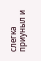слегка приуныл и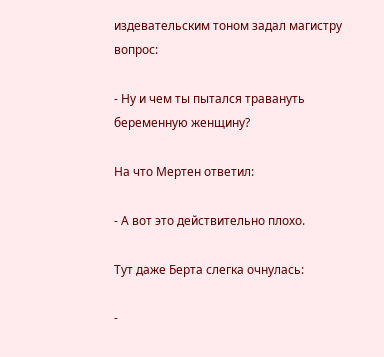издевательским тоном задал магистру вопрос:

- Ну и чем ты пытался травануть беременную женщину?

На что Мертен ответил:

- А вот это действительно плохо.

Тут даже Берта слегка очнулась:

-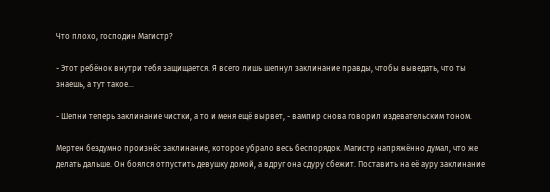Что плохо, господин Магистр?

- Этот ребёнок внутри тебя защищается. Я всего лишь шепнул заклинание правды, чтобы выведать, что ты знаешь, а тут такое…

- Шепни теперь заклинание чистки, а то и меня ещё вырвет, - вампир снова говорил издевательским тоном.

Мертен бездумно произнёс заклинание, которое убрало весь беспорядок. Магистр напряжённо думал, что же делать дальше. Он боялся отпустить девушку домой, а вдруг она сдуру сбежит. Поставить на её ауру заклинание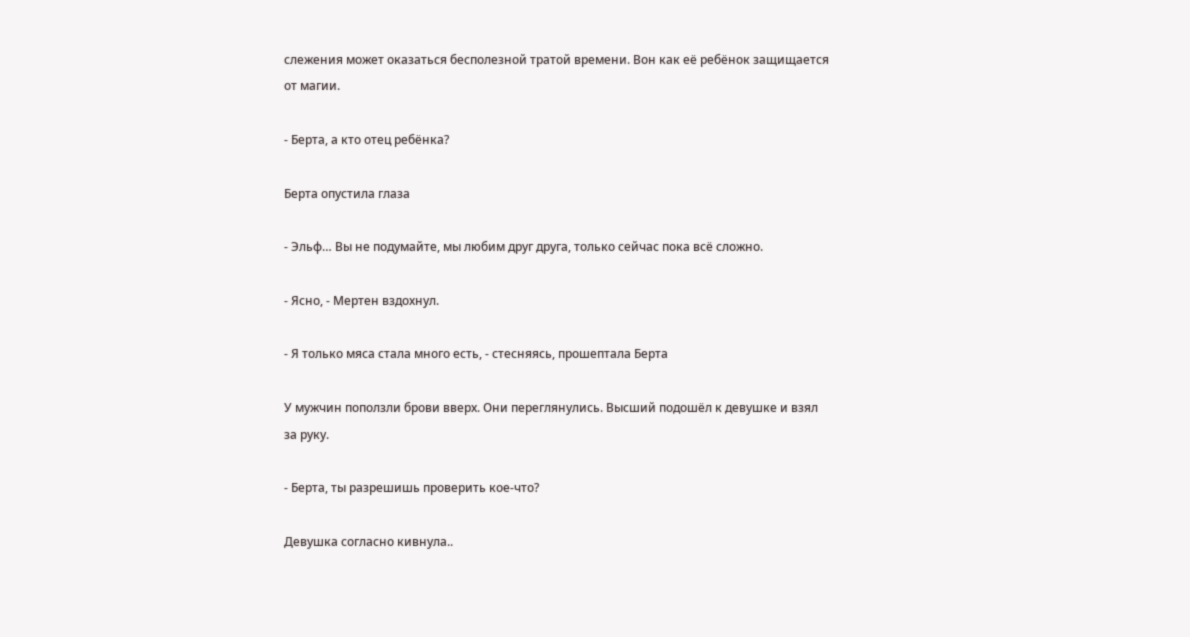слежения может оказаться бесполезной тратой времени. Вон как её ребёнок защищается от магии.

- Берта, а кто отец ребёнка?

Берта опустила глаза

- Эльф… Вы не подумайте, мы любим друг друга, только сейчас пока всё сложно.

- Ясно, - Мертен вздохнул.

- Я только мяса стала много есть, - стесняясь, прошептала Берта

У мужчин поползли брови вверх. Они переглянулись. Высший подошёл к девушке и взял за руку.

- Берта, ты разрешишь проверить кое-что?

Девушка согласно кивнула..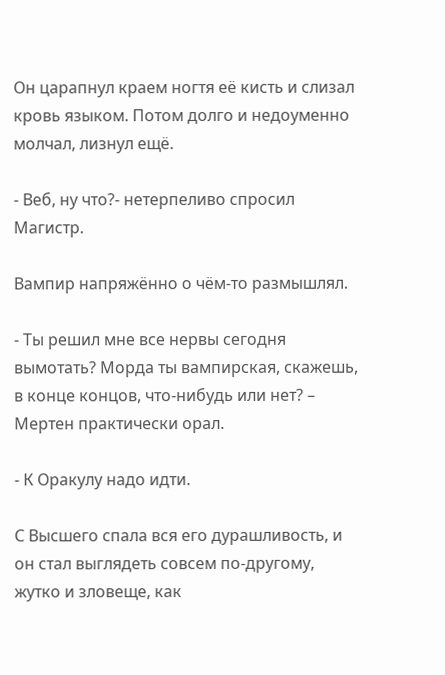Он царапнул краем ногтя её кисть и слизал кровь языком. Потом долго и недоуменно молчал, лизнул ещё.

- Веб, ну что?- нетерпеливо спросил Магистр.

Вампир напряжённо о чём-то размышлял.

- Ты решил мне все нервы сегодня вымотать? Морда ты вампирская, скажешь, в конце концов, что-нибудь или нет? – Мертен практически орал.

- К Оракулу надо идти.

С Высшего спала вся его дурашливость, и он стал выглядеть совсем по-другому, жутко и зловеще, как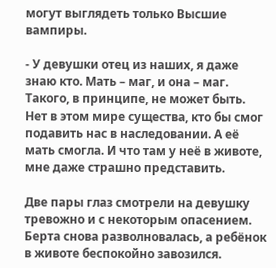могут выглядеть только Высшие вампиры.

- У девушки отец из наших, я даже знаю кто. Мать – маг, и она – маг. Такого, в принципе, не может быть. Нет в этом мире существа, кто бы смог подавить нас в наследовании. А её мать смогла. И что там у неё в животе, мне даже страшно представить.

Две пары глаз смотрели на девушку тревожно и с некоторым опасением. Берта снова разволновалась, а ребёнок в животе беспокойно завозился.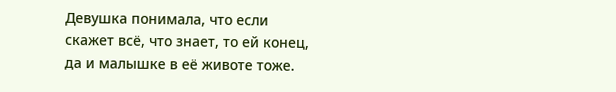Девушка понимала, что если скажет всё, что знает, то ей конец, да и малышке в её животе тоже.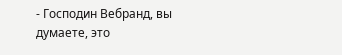- Господин Вебранд, вы думаете, это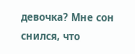девочка? Мне сон снился, что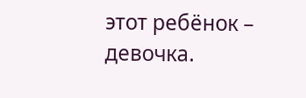этот ребёнок – девочка.